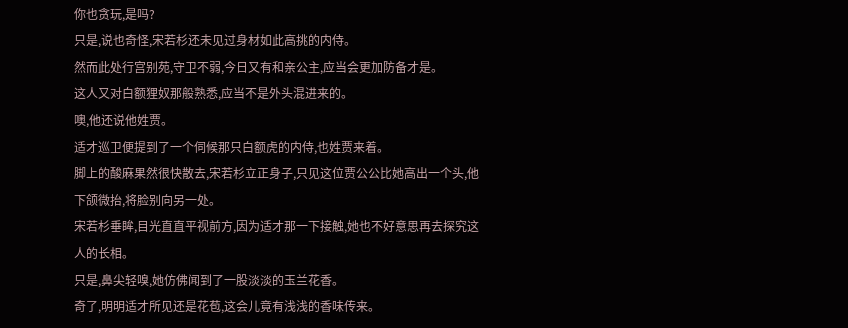你也贪玩,是吗?
只是,说也奇怪,宋若杉还未见过身材如此高挑的内侍。
然而此处行宫别苑,守卫不弱,今日又有和亲公主,应当会更加防备才是。
这人又对白额狸奴那般熟悉,应当不是外头混进来的。
噢,他还说他姓贾。
适才巡卫便提到了一个伺候那只白额虎的内侍,也姓贾来着。
脚上的酸麻果然很快散去,宋若杉立正身子,只见这位贾公公比她高出一个头,他下颌微抬,将脸别向另一处。
宋若杉垂眸,目光直直平视前方,因为适才那一下接触,她也不好意思再去探究这人的长相。
只是,鼻尖轻嗅,她仿佛闻到了一股淡淡的玉兰花香。
奇了,明明适才所见还是花苞,这会儿竟有浅浅的香味传来。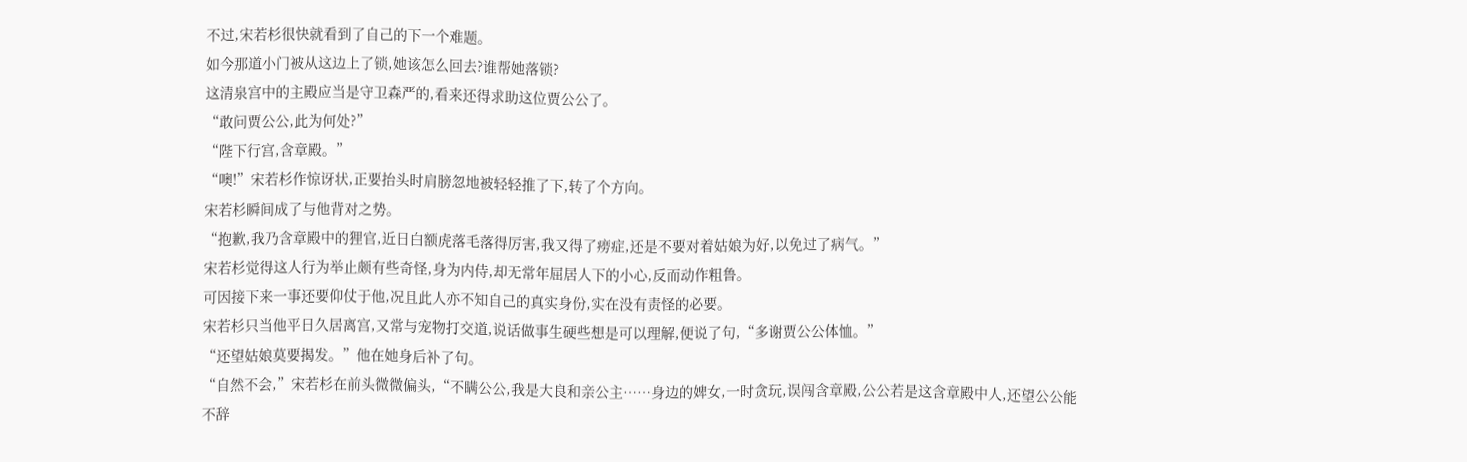不过,宋若杉很快就看到了自己的下一个难题。
如今那道小门被从这边上了锁,她该怎么回去?谁帮她落锁?
这清泉宫中的主殿应当是守卫森严的,看来还得求助这位贾公公了。
“敢问贾公公,此为何处?”
“陛下行宫,含章殿。”
“噢!”宋若杉作惊讶状,正要抬头时肩膀忽地被轻轻推了下,转了个方向。
宋若杉瞬间成了与他背对之势。
“抱歉,我乃含章殿中的狸官,近日白额虎落毛落得厉害,我又得了痨症,还是不要对着姑娘为好,以免过了病气。”
宋若杉觉得这人行为举止颇有些奇怪,身为内侍,却无常年屈居人下的小心,反而动作粗鲁。
可因接下来一事还要仰仗于他,况且此人亦不知自己的真实身份,实在没有责怪的必要。
宋若杉只当他平日久居离宫,又常与宠物打交道,说话做事生硬些想是可以理解,便说了句,“多谢贾公公体恤。”
“还望姑娘莫要揭发。”他在她身后补了句。
“自然不会,”宋若杉在前头微微偏头,“不瞒公公,我是大良和亲公主……身边的婢女,一时贪玩,误闯含章殿,公公若是这含章殿中人,还望公公能不辞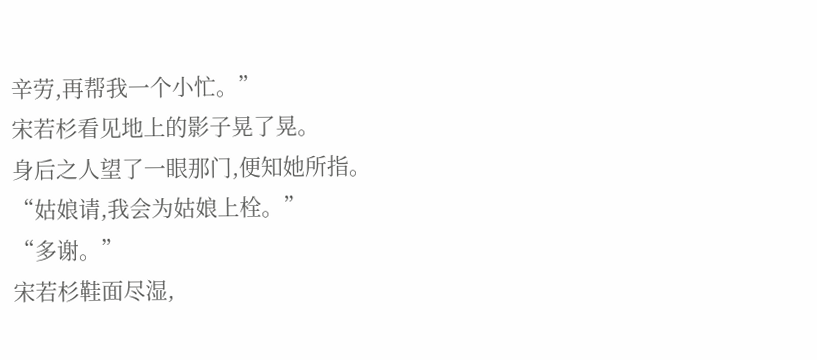辛劳,再帮我一个小忙。”
宋若杉看见地上的影子晃了晃。
身后之人望了一眼那门,便知她所指。
“姑娘请,我会为姑娘上栓。”
“多谢。”
宋若杉鞋面尽湿,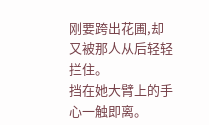刚要跨出花圃,却又被那人从后轻轻拦住。
挡在她大臂上的手心一触即离。